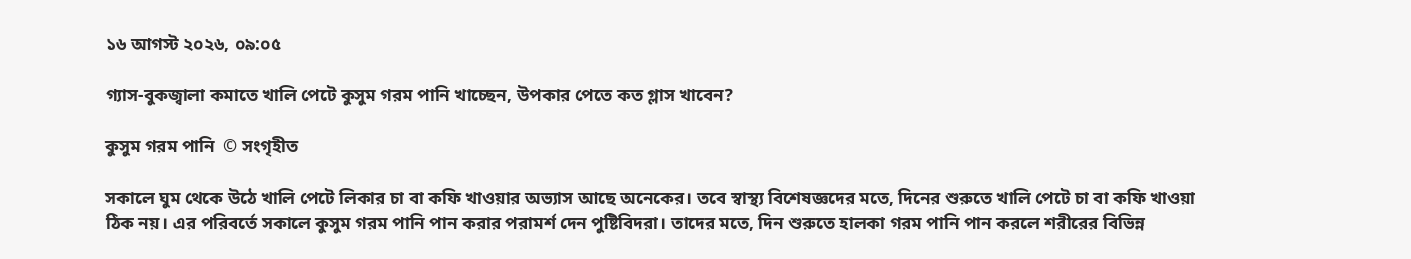১৬ আগস্ট ২০২৬, ০৯:০৫

গ্যাস-বুকজ্বালা কমাতে খালি পেটে কুসুম গরম পানি খাচ্ছেন, উপকার পেতে কত গ্লাস খাবেন?

কুসুম গরম পানি  © সংগৃহীত

সকালে ঘুম থেকে উঠে খালি পেটে লিকার চা বা কফি খাওয়ার অভ্যাস আছে অনেকের। তবে স্বাস্থ্য বিশেষজ্ঞদের মতে, দিনের শুরুতে খালি পেটে চা বা কফি খাওয়া ঠিক নয়। এর পরিবর্তে সকালে কুসুম গরম পানি পান করার পরামর্শ দেন পুষ্টিবিদরা। তাদের মতে, দিন শুরুতে হালকা গরম পানি পান করলে শরীরের বিভিন্ন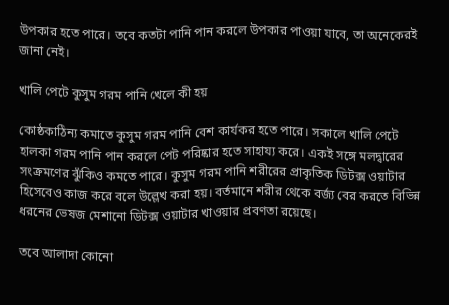উপকার হতে পারে। তবে কতটা পানি পান করলে উপকার পাওয়া যাবে, তা অনেকেরই জানা নেই।

খালি পেটে কুসুম গরম পানি খেলে কী হয়

কোষ্ঠকাঠিন্য কমাতে কুসুম গরম পানি বেশ কার্যকর হতে পারে। সকালে খালি পেটে হালকা গরম পানি পান করলে পেট পরিষ্কার হতে সাহায্য করে। একই সঙ্গে মলদ্বারের সংক্রমণের ঝুঁকিও কমতে পারে। কুসুম গরম পানি শরীরের প্রাকৃতিক ডিটক্স ওয়াটার হিসেবেও কাজ করে বলে উল্লেখ করা হয়। বর্তমানে শরীর থেকে বর্জ্য বের করতে বিভিন্ন ধরনের ভেষজ মেশানো ডিটক্স ওয়াটার খাওয়ার প্রবণতা রয়েছে।

তবে আলাদা কোনো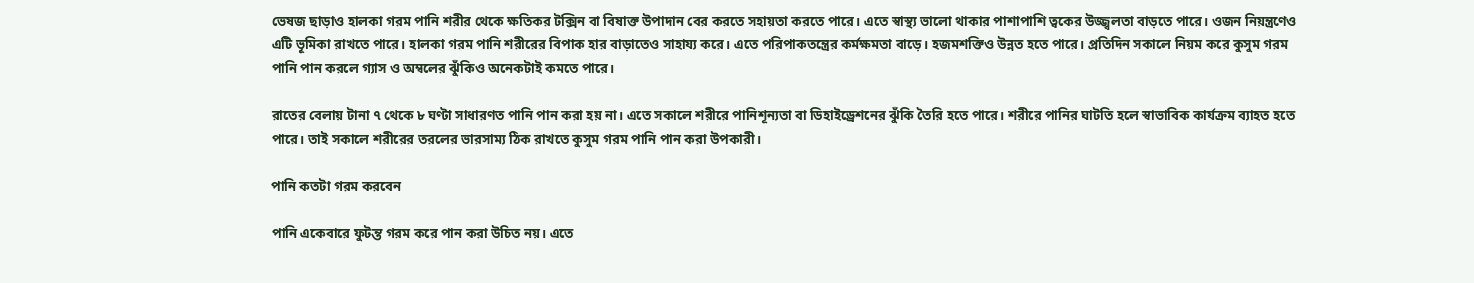ভেষজ ছাড়াও হালকা গরম পানি শরীর থেকে ক্ষতিকর টক্সিন বা বিষাক্ত উপাদান বের করতে সহায়তা করতে পারে। এতে স্বাস্থ্য ভালো থাকার পাশাপাশি ত্বকের উজ্জ্বলতা বাড়তে পারে। ওজন নিয়ন্ত্রণেও এটি ভূমিকা রাখতে পারে। হালকা গরম পানি শরীরের বিপাক হার বাড়াতেও সাহায্য করে। এতে পরিপাকতন্ত্রের কর্মক্ষমতা বাড়ে। হজমশক্তিও উন্নত হতে পারে। প্রতিদিন সকালে নিয়ম করে কুসুম গরম পানি পান করলে গ্যাস ও অম্বলের ঝুঁকিও অনেকটাই কমতে পারে।

রাতের বেলায় টানা ৭ থেকে ৮ ঘণ্টা সাধারণত পানি পান করা হয় না। এতে সকালে শরীরে পানিশূন্যতা বা ডিহাইড্রেশনের ঝুঁকি তৈরি হতে পারে। শরীরে পানির ঘাটতি হলে স্বাভাবিক কার্যক্রম ব্যাহত হতে পারে। তাই সকালে শরীরের তরলের ভারসাম্য ঠিক রাখতে কুসুম গরম পানি পান করা উপকারী।

পানি কতটা গরম করবেন

পানি একেবারে ফুটন্ত গরম করে পান করা উচিত নয়। এতে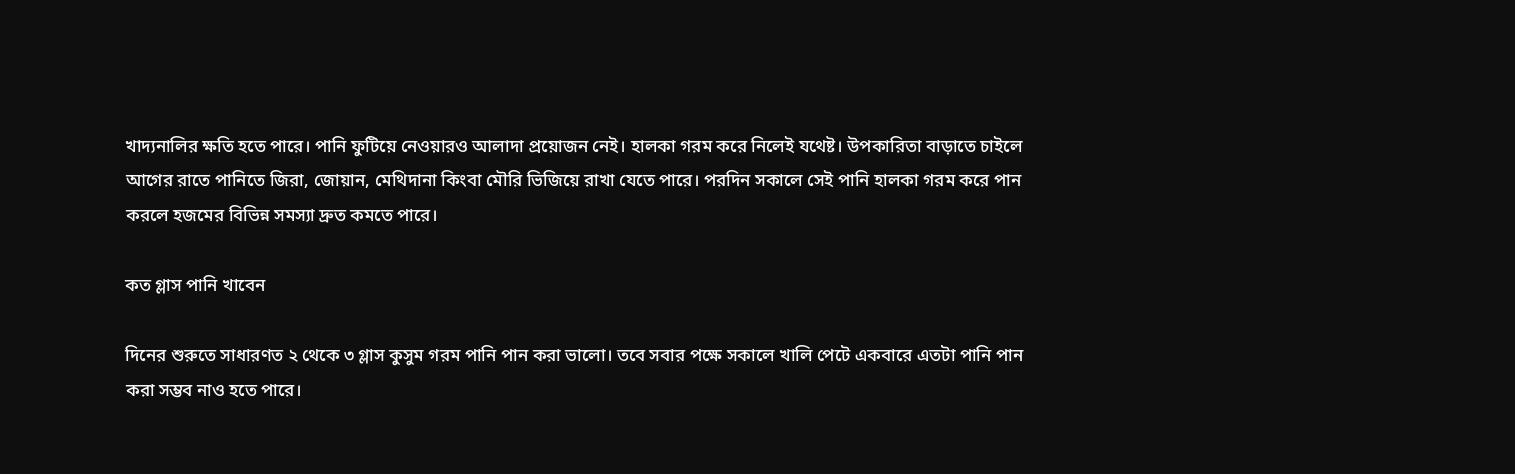খাদ্যনালির ক্ষতি হতে পারে। পানি ফুটিয়ে নেওয়ারও আলাদা প্রয়োজন নেই। হালকা গরম করে নিলেই যথেষ্ট। উপকারিতা বাড়াতে চাইলে আগের রাতে পানিতে জিরা, জোয়ান, মেথিদানা কিংবা মৌরি ভিজিয়ে রাখা যেতে পারে। পরদিন সকালে সেই পানি হালকা গরম করে পান করলে হজমের বিভিন্ন সমস্যা দ্রুত কমতে পারে।

কত গ্লাস পানি খাবেন

দিনের শুরুতে সাধারণত ২ থেকে ৩ গ্লাস কুসুম গরম পানি পান করা ভালো। তবে সবার পক্ষে সকালে খালি পেটে একবারে এতটা পানি পান করা সম্ভব নাও হতে পারে।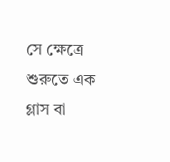সে ক্ষেত্রে শুরুতে এক গ্লাস বা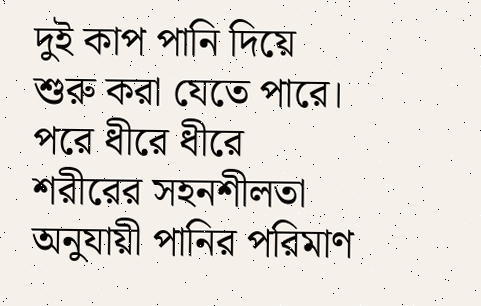দুই কাপ পানি দিয়ে শুরু করা যেতে পারে। পরে ধীরে ধীরে শরীরের সহনশীলতা অনুযায়ী পানির পরিমাণ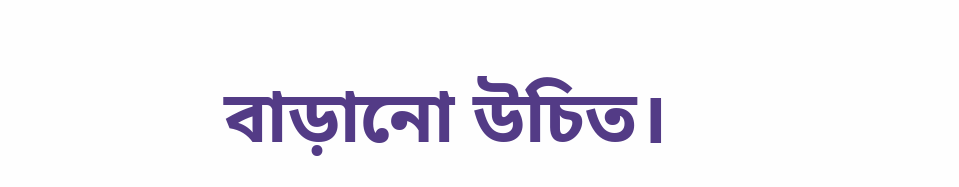বাড়ানো উচিত।